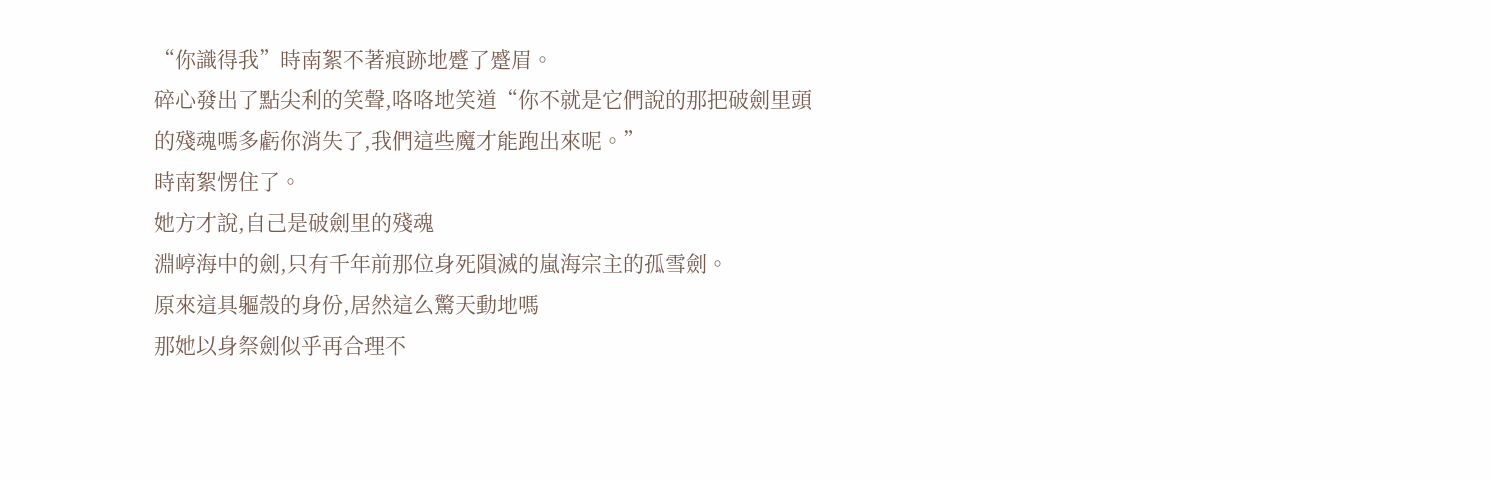“你識得我”時南絮不著痕跡地蹙了蹙眉。
碎心發出了點尖利的笑聲,咯咯地笑道“你不就是它們說的那把破劍里頭的殘魂嗎多虧你消失了,我們這些魔才能跑出來呢。”
時南絮愣住了。
她方才說,自己是破劍里的殘魂
淵嵉海中的劍,只有千年前那位身死隕滅的嵐海宗主的孤雪劍。
原來這具軀殼的身份,居然這么驚天動地嗎
那她以身祭劍似乎再合理不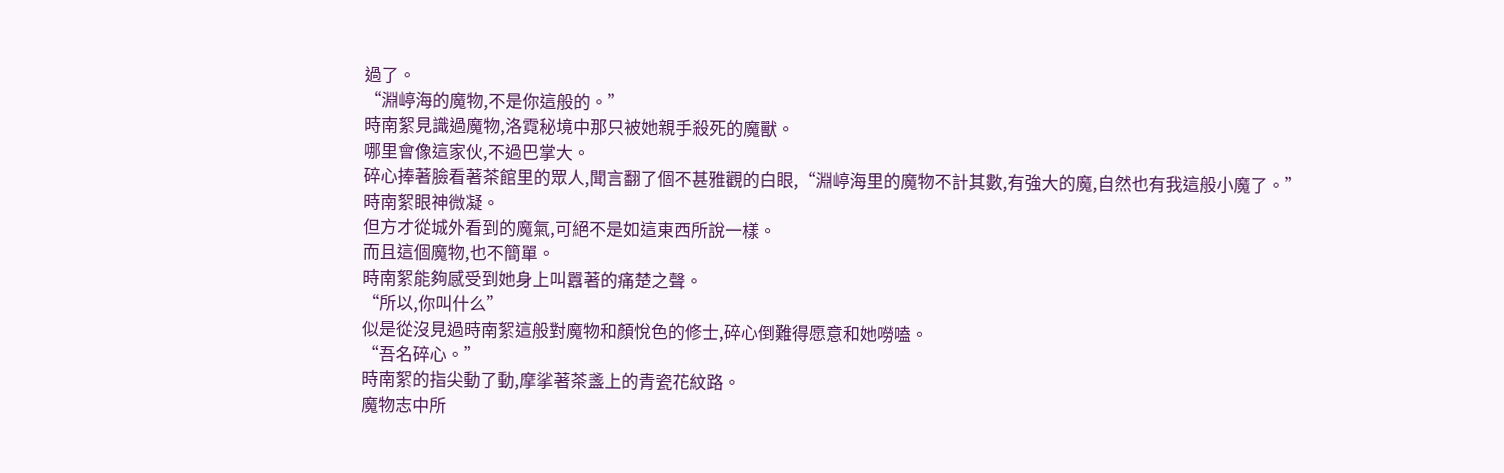過了。
“淵嵉海的魔物,不是你這般的。”
時南絮見識過魔物,洛霓秘境中那只被她親手殺死的魔獸。
哪里會像這家伙,不過巴掌大。
碎心捧著臉看著茶館里的眾人,聞言翻了個不甚雅觀的白眼,“淵嵉海里的魔物不計其數,有強大的魔,自然也有我這般小魔了。”
時南絮眼神微凝。
但方才從城外看到的魔氣,可絕不是如這東西所說一樣。
而且這個魔物,也不簡單。
時南絮能夠感受到她身上叫囂著的痛楚之聲。
“所以,你叫什么”
似是從沒見過時南絮這般對魔物和顏悅色的修士,碎心倒難得愿意和她嘮嗑。
“吾名碎心。”
時南絮的指尖動了動,摩挲著茶盞上的青瓷花紋路。
魔物志中所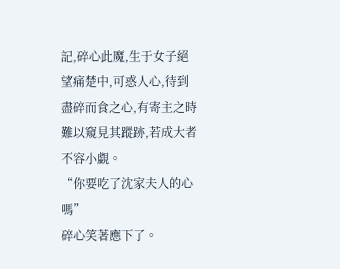記,碎心此魔,生于女子絕望痛楚中,可惑人心,待到盡碎而食之心,有寄主之時難以窺見其蹤跡,若成大者不容小覷。
“你要吃了沈家夫人的心嗎”
碎心笑著應下了。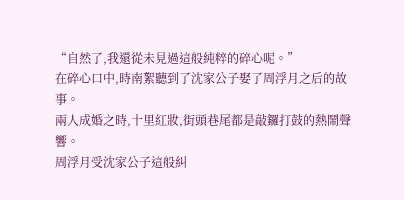“自然了,我還從未見過這般純粹的碎心呢。”
在碎心口中,時南絮聽到了沈家公子娶了周浮月之后的故事。
兩人成婚之時,十里紅妝,街頭巷尾都是敲鑼打鼓的熱鬧聲響。
周浮月受沈家公子這般糾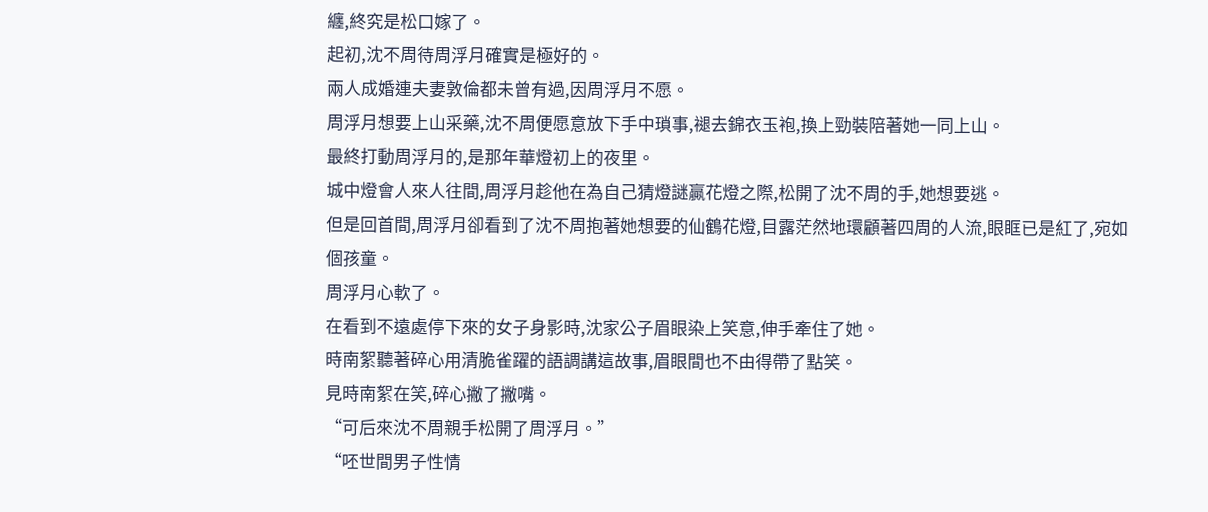纏,終究是松口嫁了。
起初,沈不周待周浮月確實是極好的。
兩人成婚連夫妻敦倫都未曾有過,因周浮月不愿。
周浮月想要上山采藥,沈不周便愿意放下手中瑣事,褪去錦衣玉袍,換上勁裝陪著她一同上山。
最終打動周浮月的,是那年華燈初上的夜里。
城中燈會人來人往間,周浮月趁他在為自己猜燈謎贏花燈之際,松開了沈不周的手,她想要逃。
但是回首間,周浮月卻看到了沈不周抱著她想要的仙鶴花燈,目露茫然地環顧著四周的人流,眼眶已是紅了,宛如個孩童。
周浮月心軟了。
在看到不遠處停下來的女子身影時,沈家公子眉眼染上笑意,伸手牽住了她。
時南絮聽著碎心用清脆雀躍的語調講這故事,眉眼間也不由得帶了點笑。
見時南絮在笑,碎心撇了撇嘴。
“可后來沈不周親手松開了周浮月。”
“呸世間男子性情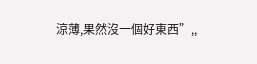涼薄,果然沒一個好東西”,,